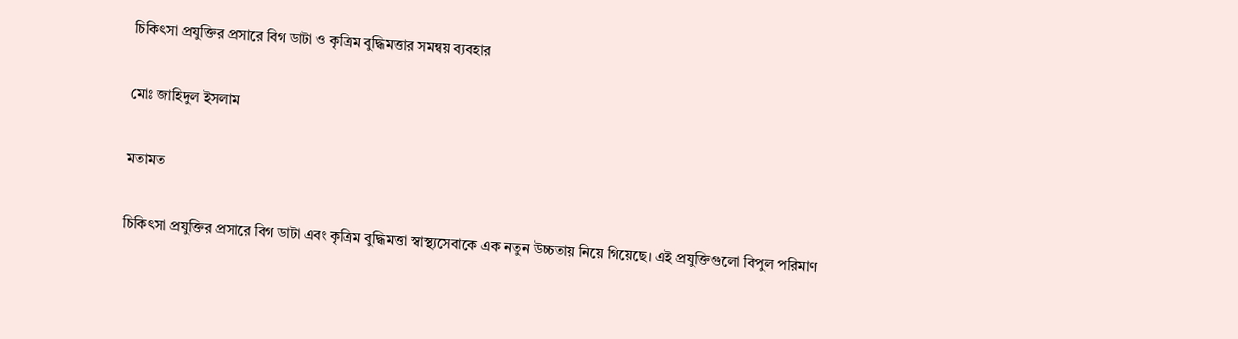চিকিৎসা প্রযুক্তির প্রসারে বিগ ডাটা ও কৃত্রিম বুদ্ধিমত্তার সমন্বয় ব্যবহার

মোঃ জাহিদুল ইসলাম

মতামত

চিকিৎসা প্রযুক্তির প্রসারে বিগ ডাটা এবং কৃত্রিম বুদ্ধিমত্তা স্বাস্থ্যসেবাকে এক নতুন উচ্চতায় নিয়ে গিয়েছে। এই প্রযুক্তিগুলো বিপুল পরিমাণ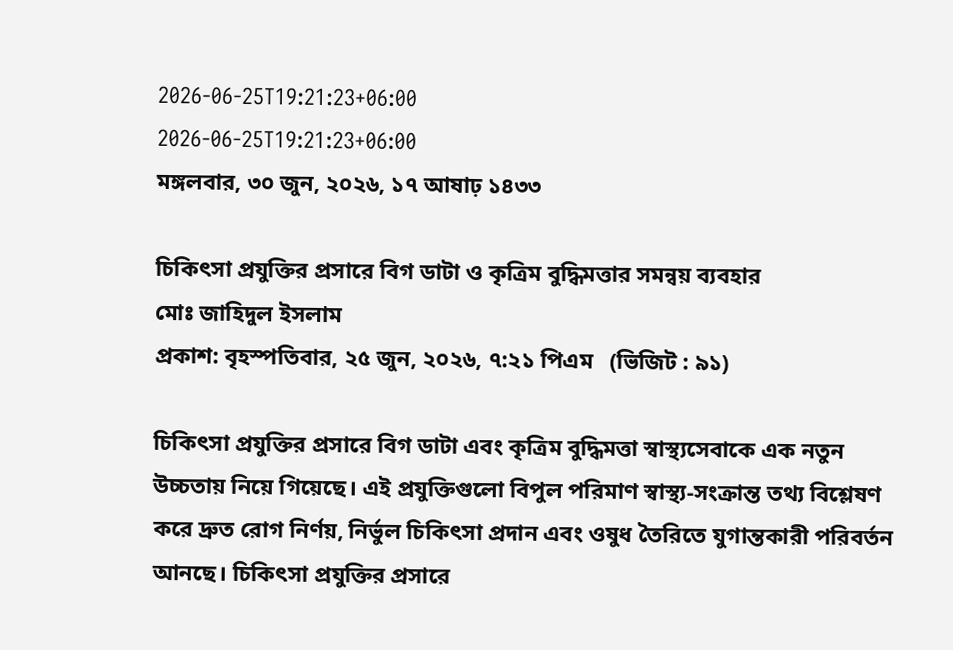2026-06-25T19:21:23+06:00
2026-06-25T19:21:23+06:00
মঙ্গলবার, ৩০ জুন, ২০২৬, ১৭ আষাঢ় ১৪৩৩

চিকিৎসা প্রযুক্তির প্রসারে বিগ ডাটা ও কৃত্রিম বুদ্ধিমত্তার সমন্বয় ব্যবহার
মোঃ জাহিদুল ইসলাম
প্রকাশ: বৃহস্পতিবার, ২৫ জুন, ২০২৬, ৭:২১ পিএম   (ভিজিট : ৯১)

চিকিৎসা প্রযুক্তির প্রসারে বিগ ডাটা এবং কৃত্রিম বুদ্ধিমত্তা স্বাস্থ্যসেবাকে এক নতুন উচ্চতায় নিয়ে গিয়েছে। এই প্রযুক্তিগুলো বিপুল পরিমাণ স্বাস্থ্য-সংক্রান্ত তথ্য বিশ্লেষণ করে দ্রুত রোগ নির্ণয়, নির্ভুল চিকিৎসা প্রদান এবং ওষুধ তৈরিতে যুগান্তকারী পরিবর্তন আনছে। চিকিৎসা প্রযুক্তির প্রসারে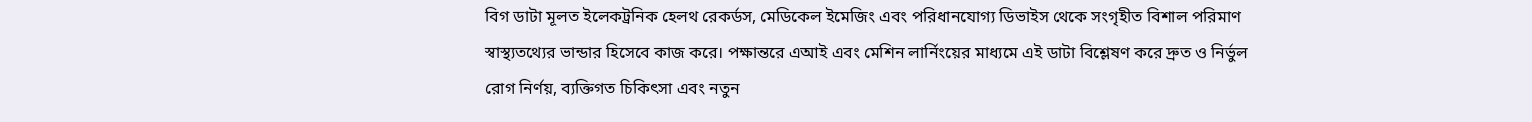বিগ ডাটা মূলত ইলেকট্রনিক হেলথ রেকর্ডস, মেডিকেল ইমেজিং এবং পরিধানযোগ্য ডিভাইস থেকে সংগৃহীত বিশাল পরিমাণ স্বাস্থ্যতথ্যের ভান্ডার হিসেবে কাজ করে। পক্ষান্তরে এআই এবং মেশিন লার্নিংয়ের মাধ্যমে এই ডাটা বিশ্লেষণ করে দ্রুত ও নির্ভুল রোগ নির্ণয়, ব্যক্তিগত চিকিৎসা এবং নতুন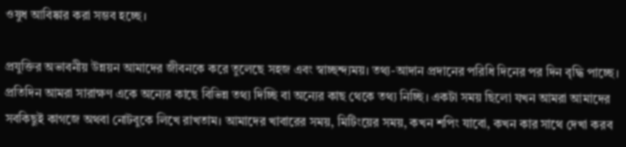ওষুধ আবিষ্কার করা সম্ভব হচ্ছে।

প্রযুক্তির অভাবনীয় উন্নয়ন আমাদের জীবনকে করে তুলেছে সহজ এবং স্বাচ্ছন্দ্যময়। তথ্য-আদান প্রদানের পরিধি দিনের পর দিন বৃদ্ধি পাচ্ছে। প্রতিদিন আমরা সারাক্ষণ একে অন্যের কাছে বিভিন্ন তথ্য দিচ্ছি বা অন্যের কাছ থেকে তথ্য নিচ্ছি। একটা সময় ছিলো যখন আমরা আমাদের সবকিছুই কাগজে অথবা নোটবুকে লিখে রাখতাম। আমাদের খাবারের সময়, মিটিংয়ের সময়, কখন শপিং যাবো, কখন কার সাথে দেখা করব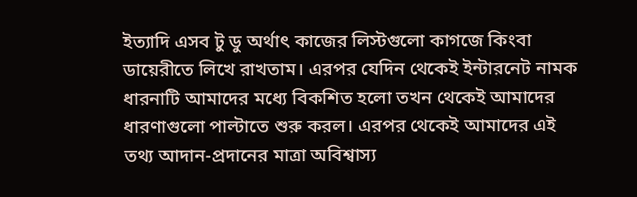ইত্যাদি এসব টু ডু অর্থাৎ কাজের লিস্টগুলো কাগজে কিংবা ডায়েরীতে লিখে রাখতাম। এরপর যেদিন থেকেই ইন্টারনেট নামক ধারনাটি আমাদের মধ্যে বিকশিত হলো তখন থেকেই আমাদের ধারণাগুলো পাল্টাতে শুরু করল। এরপর থেকেই আমাদের এই তথ্য আদান-প্রদানের মাত্রা অবিশ্বাস্য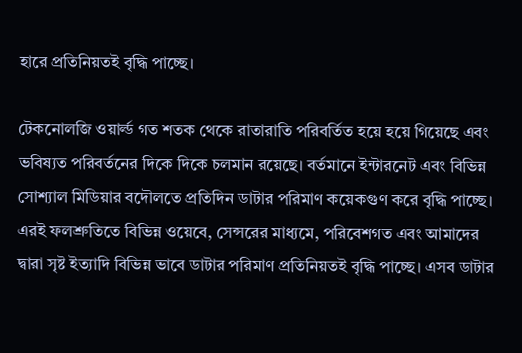হারে প্রতিনিয়তই বৃদ্ধি পাচ্ছে।

টেকনোলজি ওয়ার্ল্ড গত শতক থেকে রাতারাতি পরিবর্তিত হয়ে হয়ে গিয়েছে এবং ভবিষ্যত পরিবর্তনের দিকে দিকে চলমান রয়েছে। বর্তমানে ইন্টারনেট এবং বিভিন্ন সোশ্যাল মিডিয়ার বদৌলতে প্রতিদিন ডাটার পরিমাণ কয়েকগুণ করে বৃদ্ধি পাচ্ছে। এরই ফলশ্রুতিতে বিভিন্ন ওয়েবে, সেন্সরের মাধ্যমে, পরিবেশগত এবং আমাদের দ্বারা সৃষ্ট ইত্যাদি বিভিন্ন ভাবে ডাটার পরিমাণ প্রতিনিয়তই বৃদ্ধি পাচ্ছে। এসব ডাটার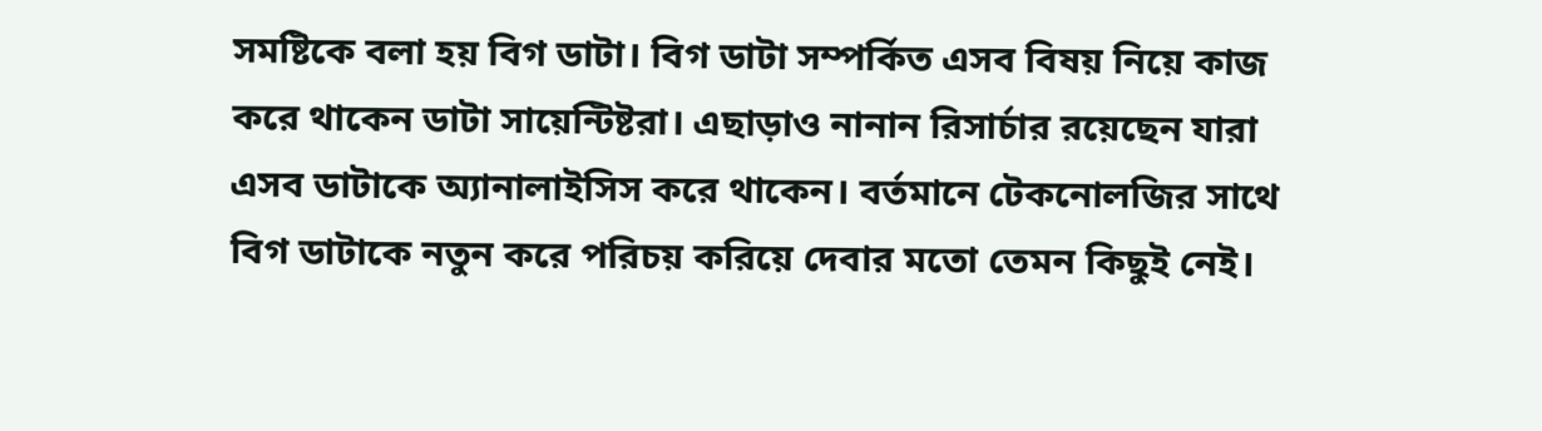সমষ্টিকে বলা হয় বিগ ডাটা। বিগ ডাটা সম্পর্কিত এসব বিষয় নিয়ে কাজ করে থাকেন ডাটা সায়েন্টিষ্টরা। এছাড়াও নানান রিসার্চার রয়েছেন যারা এসব ডাটাকে অ্যানালাইসিস করে থাকেন। বর্তমানে টেকনোলজির সাথে বিগ ডাটাকে নতুন করে পরিচয় করিয়ে দেবার মতো তেমন কিছুই নেই।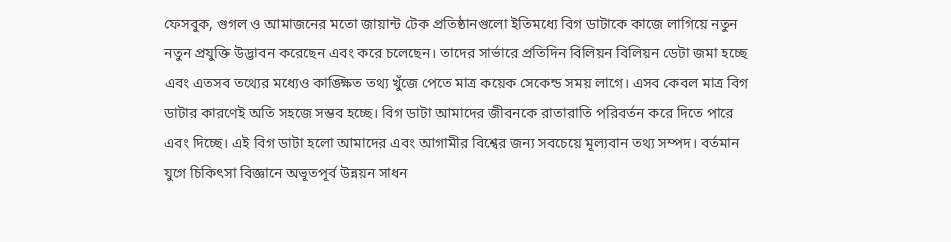ফেসবুক, গুগল ও আমাজনের মতো জায়ান্ট টেক প্রতিষ্ঠানগুলো ইতিমধ্যে বিগ ডাটাকে কাজে লাগিয়ে নতুন নতুন প্রযুক্তি উদ্ভাবন করেছেন এবং করে চলেছেন। তাদের সার্ভারে প্রতিদিন বিলিয়ন বিলিয়ন ডেটা জমা হচ্ছে এবং এতসব তথ্যের মধ্যেও কাঙ্ক্ষিত তথ্য খুঁজে পেতে মাত্র কয়েক সেকেন্ড সময় লাগে। এসব কেবল মাত্র বিগ ডাটার কারণেই অতি সহজে সম্ভব হচ্ছে। বিগ ডাটা আমাদের জীবনকে রাতারাতি পরিবর্তন করে দিতে পারে এবং দিচ্ছে। এই বিগ ডাটা হলো আমাদের এবং আগামীর বিশ্বের জন্য সবচেয়ে মূল্যবান তথ্য সম্পদ। বর্তমান যুগে চিকিৎসা বিজ্ঞানে অভূতপূর্ব উন্নয়ন সাধন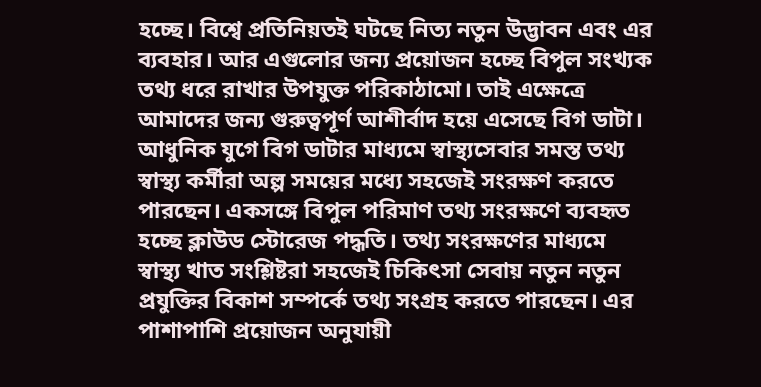হচ্ছে। বিশ্বে প্রতিনিয়তই ঘটছে নিত্য নতুন উদ্ভাবন এবং এর ব্যবহার। আর এগুলোর জন্য প্রয়োজন হচ্ছে বিপুল সংখ্যক তথ্য ধরে রাখার উপযুক্ত পরিকাঠামো। তাই এক্ষেত্রে আমাদের জন্য গুরুত্বপূর্ণ আশীর্বাদ হয়ে এসেছে বিগ ডাটা। আধুনিক যুগে বিগ ডাটার মাধ্যমে স্বাস্থ্যসেবার সমস্ত তথ্য স্বাস্থ্য কর্মীরা অল্প সময়ের মধ্যে সহজেই সংরক্ষণ করতে পারছেন। একসঙ্গে বিপুল পরিমাণ তথ্য সংরক্ষণে ব্যবহৃত হচ্ছে ক্লাউড স্টোরেজ পদ্ধতি। তথ্য সংরক্ষণের মাধ্যমে স্বাস্থ্য খাত সংশ্লিষ্টরা সহজেই চিকিৎসা সেবায় নতুন নতুন প্রযুক্তির বিকাশ সম্পর্কে তথ্য সংগ্রহ করতে পারছেন। এর পাশাপাশি প্রয়োজন অনুযায়ী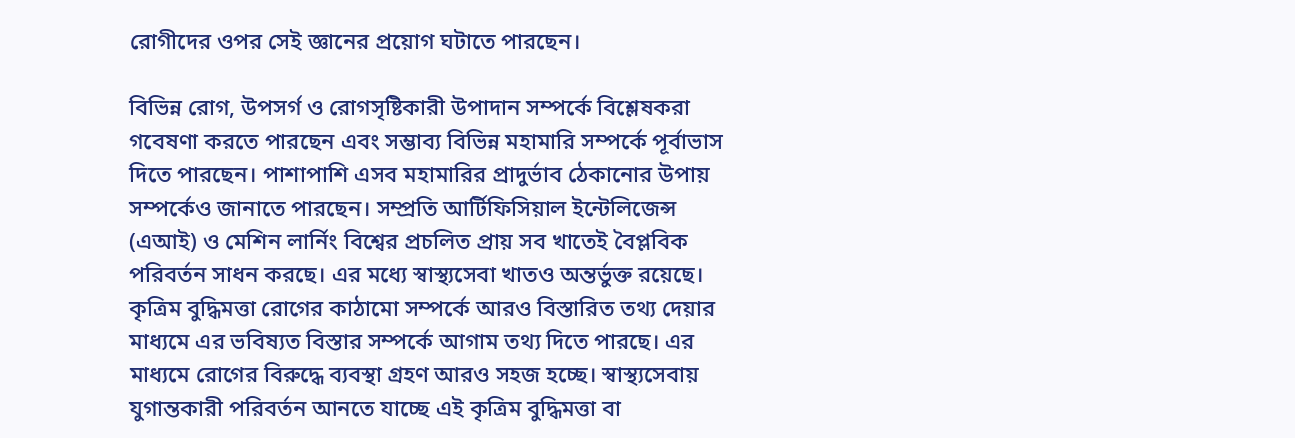রোগীদের ওপর সেই জ্ঞানের প্রয়োগ ঘটাতে পারছেন।

বিভিন্ন রোগ, উপসর্গ ও রোগসৃষ্টিকারী উপাদান সম্পর্কে বিশ্লেষকরা গবেষণা করতে পারছেন এবং সম্ভাব্য বিভিন্ন মহামারি সম্পর্কে পূর্বাভাস দিতে পারছেন। পাশাপাশি এসব মহামারির প্রাদুর্ভাব ঠেকানোর উপায় সম্পর্কেও জানাতে পারছেন। সম্প্রতি আর্টিফিসিয়াল ইন্টেলিজেন্স (এআই) ও মেশিন লার্নিং বিশ্বের প্রচলিত প্রায় সব খাতেই বৈপ্লবিক পরিবর্তন সাধন করছে। এর মধ্যে স্বাস্থ্যসেবা খাতও অন্তর্ভুক্ত রয়েছে। কৃত্রিম বুদ্ধিমত্তা রোগের কাঠামো সম্পর্কে আরও বিস্তারিত তথ্য দেয়ার মাধ্যমে এর ভবিষ্যত বিস্তার সম্পর্কে আগাম তথ্য দিতে পারছে। এর মাধ্যমে রোগের বিরুদ্ধে ব্যবস্থা গ্রহণ আরও সহজ হচ্ছে। স্বাস্থ্যসেবায় যুগান্তকারী পরিবর্তন আনতে যাচ্ছে এই কৃত্রিম বুদ্ধিমত্তা বা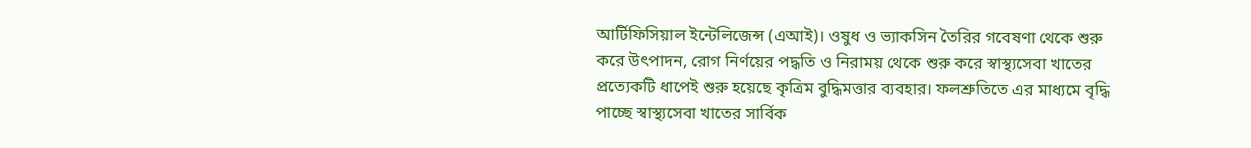আর্টিফিসিয়াল ইন্টেলিজেন্স (এআই)। ওষুধ ও ভ্যাকসিন তৈরির গবেষণা থেকে শুরু করে উৎপাদন, রোগ নির্ণয়ের পদ্ধতি ও নিরাময় থেকে শুরু করে স্বাস্থ্যসেবা খাতের প্রত্যেকটি ধাপেই শুরু হয়েছে কৃত্রিম বুদ্ধিমত্তার ব্যবহার। ফলশ্রুতিতে এর মাধ্যমে বৃদ্ধি পাচ্ছে স্বাস্থ্যসেবা খাতের সার্বিক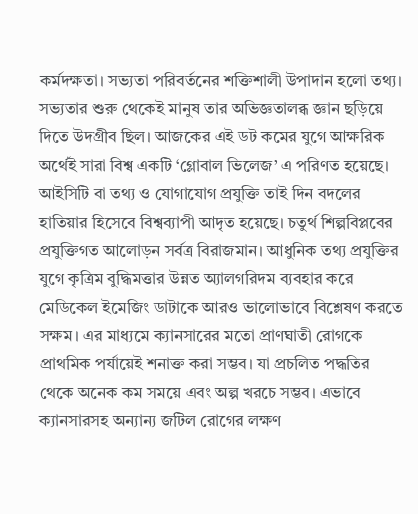কর্মদক্ষতা। সভ্যতা পরিবর্তনের শক্তিশালী উপাদান হলো তথ্য। সভ্যতার শুরু থেকেই মানুষ তার অভিজ্ঞতালব্ধ জ্ঞান ছড়িয়ে দিতে উদগ্রীব ছিল। আজকের এই ডট কমের যুগে আক্ষরিক অর্থেই সারা বিশ্ব একটি ‘গ্লোবাল ভিলেজ’ এ পরিণত হয়েছে। আইসিটি বা তথ্য ও যোগাযোগ প্রযুক্তি তাই দিন বদলের হাতিয়ার হিসেবে বিশ্বব্যাপী আদৃত হয়েছে। চতুর্থ শিল্পবিপ্লবের প্রযুক্তিগত আলোড়ন সর্বত্র বিরাজমান। আধুনিক তথ্য প্রযুক্তির যুগে কৃত্রিম বুদ্ধিমত্তার উন্নত অ্যালগরিদম ব্যবহার করে মেডিকেল ইমেজিং ডাটাকে আরও ভালোভাবে বিশ্লেষণ করতে সক্ষম। এর মাধ্যমে ক্যানসারের মতো প্রাণঘাতী রোগকে প্রাথমিক পর্যায়েই শনাক্ত করা সম্ভব। যা প্রচলিত পদ্ধতির থেকে অনেক কম সময়ে এবং অল্প খরচে সম্ভব। এভাবে ক্যানসারসহ অন্যান্য জটিল রোগের লক্ষণ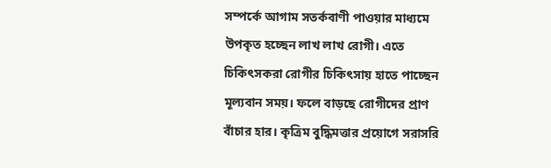সম্পর্কে আগাম সতর্কবাণী পাওয়ার মাধ্যমে উপকৃত হচ্ছেন লাখ লাখ রোগী। এতে চিকিৎসকরা রোগীর চিকিৎসায় হাতে পাচ্ছেন মূল্যবান সময়। ফলে বাড়ছে রোগীদের প্রাণ বাঁচার হার। কৃত্রিম বুদ্ধিমত্তার প্রয়োগে সরাসরি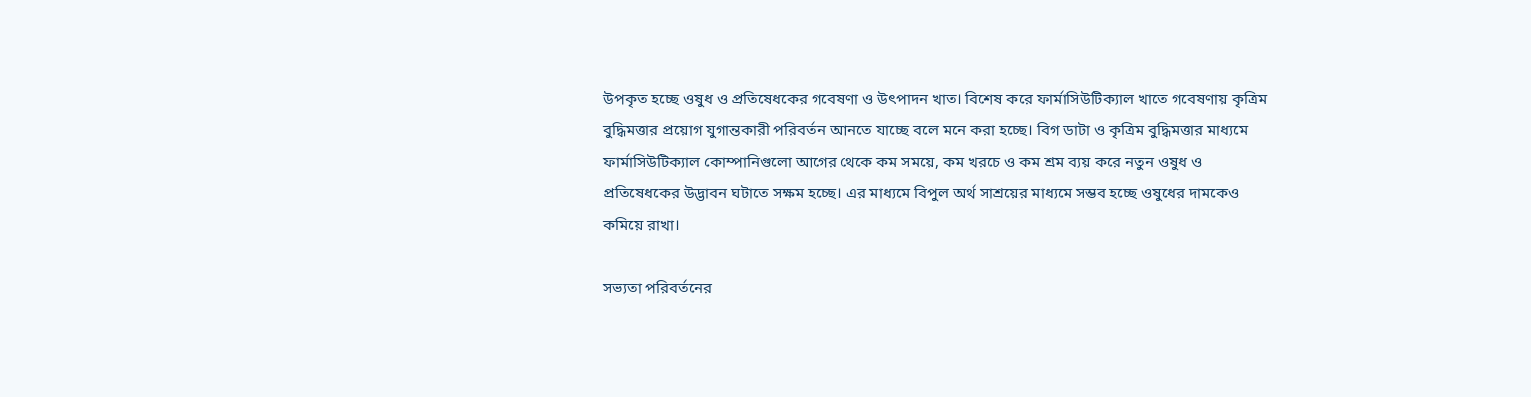উপকৃত হচ্ছে ওষুধ ও প্রতিষেধকের গবেষণা ও উৎপাদন খাত। বিশেষ করে ফার্মাসিউটিক্যাল খাতে গবেষণায় কৃত্রিম বুদ্ধিমত্তার প্রয়োগ যুগান্তকারী পরিবর্তন আনতে যাচ্ছে বলে মনে করা হচ্ছে। বিগ ডাটা ও কৃত্রিম বুদ্ধিমত্তার মাধ্যমে ফার্মাসিউটিক্যাল কোম্পানিগুলো আগের থেকে কম সময়ে, কম খরচে ও কম শ্রম ব্যয় করে নতুন ওষুধ ও প্রতিষেধকের উদ্ভাবন ঘটাতে সক্ষম হচ্ছে। এর মাধ্যমে বিপুল অর্থ সাশ্রয়ের মাধ্যমে সম্ভব হচ্ছে ওষুধের দামকেও কমিয়ে রাখা।

সভ্যতা পরিবর্তনের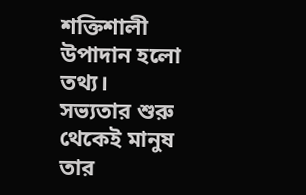শক্তিশালী উপাদান হলো তথ্য। সভ্যতার শুরু থেকেই মানুষ তার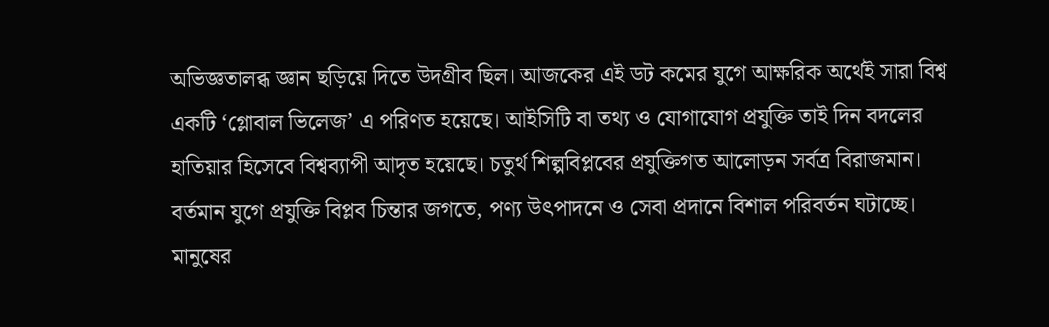অভিজ্ঞতালব্ধ জ্ঞান ছড়িয়ে দিতে উদগ্রীব ছিল। আজকের এই ডট কমের যুগে আক্ষরিক অর্থেই সারা বিশ্ব একটি ‘গ্লোবাল ভিলেজ’ এ পরিণত হয়েছে। আইসিটি বা তথ্য ও যোগাযোগ প্রযুক্তি তাই দিন বদলের হাতিয়ার হিসেবে বিশ্বব্যাপী আদৃত হয়েছে। চতুর্থ শিল্পবিপ্লবের প্রযুক্তিগত আলোড়ন সর্বত্র বিরাজমান। বর্তমান যুগে প্রযুক্তি বিপ্লব চিন্তার জগতে, পণ্য উৎপাদনে ও সেবা প্রদানে বিশাল পরিবর্তন ঘটাচ্ছে। মানুষের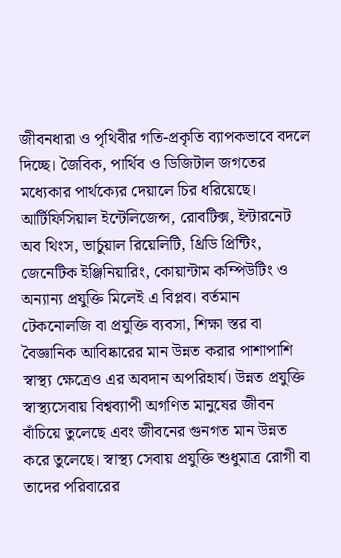জীবনধারা ও পৃথিবীর গতি-প্রকৃতি ব্যাপকভাবে বদলে দিচ্ছে। জৈবিক, পার্থিব ও ডিজিটাল জগতের মধ্যেকার পার্থক্যের দেয়ালে চির ধরিয়েছে। আর্টিফিসিয়াল ইন্টেলিজেন্স, রোবটিক্স, ইন্টারনেট অব থিংস, ভার্চুয়াল রিয়েলিটি, থ্রিডি প্রিন্টিং, জেনেটিক ইঞ্জিনিয়ারিং, কোয়ান্টাম কম্পিউটিং ও অন্যান্য প্রযুক্তি মিলেই এ বিপ্লব। বর্তমান টেকনোলজি বা প্রযুক্তি ব্যবসা, শিক্ষা স্তর বা বৈজ্ঞানিক আবিষ্কারের মান উন্নত করার পাশাপাশি স্বাস্থ্য ক্ষেত্রেও এর অবদান অপরিহার্য। উন্নত প্রযুক্তি স্বাস্থ্যসেবায় বিশ্বব্যাপী অগণিত মানুষের জীবন বাঁচিয়ে তুলেছে এবং জীবনের গুনগত মান উন্নত করে তুলেছে। স্বাস্থ্য সেবায় প্রযুক্তি শুধুমাত্র রোগী বা তাদের পরিবারের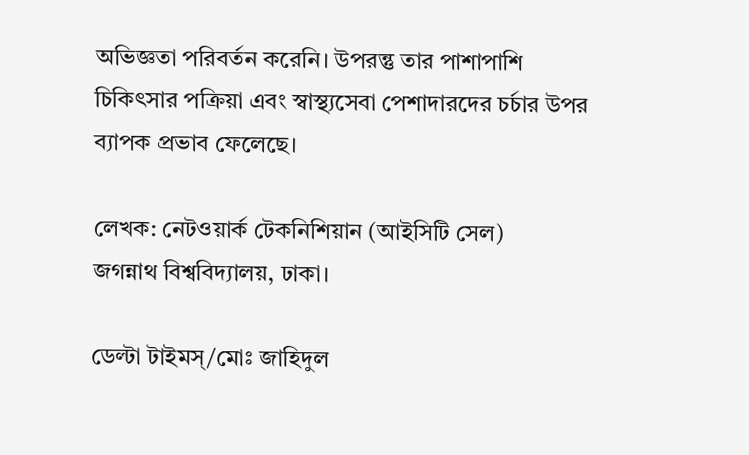অভিজ্ঞতা পরিবর্তন করেনি। উপরন্তু তার পাশাপাশি চিকিৎসার পক্রিয়া এবং স্বাস্থ্যসেবা পেশাদারদের চর্চার উপর ব্যাপক প্রভাব ফেলেছে।

লেখক: নেটওয়ার্ক টেকনিশিয়ান (আইসিটি সেল)
জগন্নাথ বিশ্ববিদ্যালয়, ঢাকা।

ডেল্টা টাইমস্/মোঃ জাহিদুল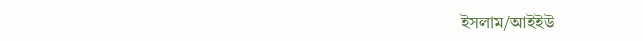ইসলাম/আইইউ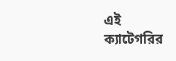এই ক্যাটেগরির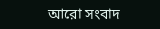আরো সংবাদ